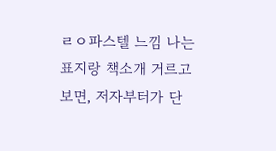ㄹㅇ파스텔 느낌 나는 표지랑 책소개 거르고보면, 저자부터가 단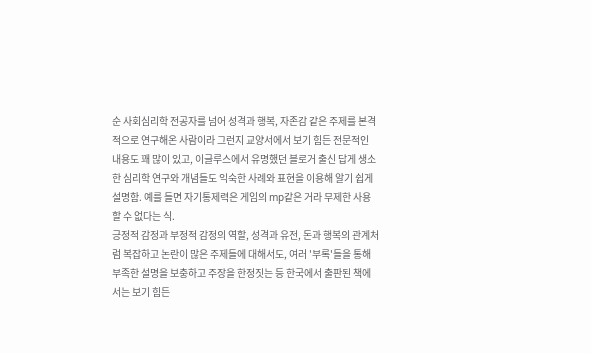순 사회심리학 전공자를 넘어 성격과 행복, 자존감 같은 주제를 본격적으로 연구해온 사람이라 그런지 교양서에서 보기 힘든 전문적인 내용도 꽤 많이 있고, 이글루스에서 유명했던 블로거 출신 답게 생소한 심리학 연구와 개념들도 익숙한 사례와 표현을 이용해 알기 쉽게 설명함. 예를 들면 자기통제력은 게임의 mp같은 거라 무제한 사용할 수 없다는 식.
긍정적 감정과 부정적 감정의 역할, 성격과 유전, 돈과 행복의 관계처럼 복잡하고 논란이 많은 주제들에 대해서도, 여러 '부록'들을 통해 부족한 설명을 보충하고 주장을 한정짓는 등 한국에서 출판된 책에서는 보기 힘든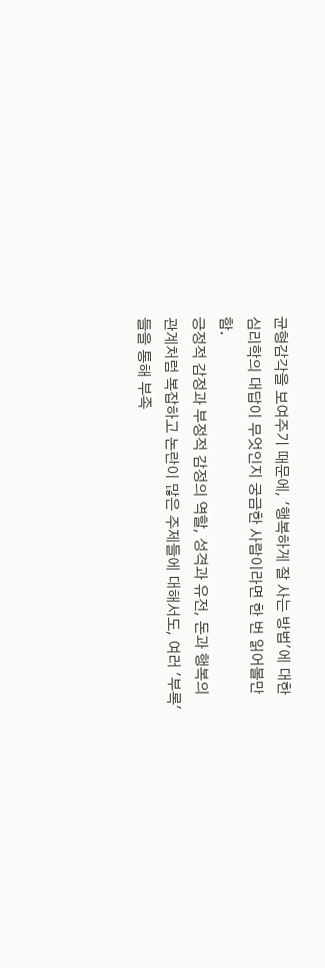균형감각을 보여주기 때문에, '행복하게 잘 사는 방법'에 대한 심리학의 대답이 무엇인지 궁금한 사람이라면 한 번 읽어볼만함.
긍정적 감정과 부정적 감정의 역할, 성격과 유전, 돈과 행복의 관계처럼 복잡하고 논란이 많은 주제들에 대해서도, 여러 '부록'들을 통해 부족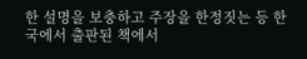한 설명을 보충하고 주장을 한정짓는 등 한국에서 출판된 책에서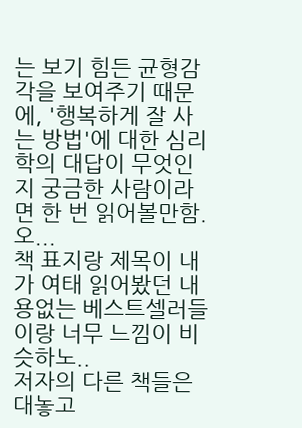는 보기 힘든 균형감각을 보여주기 때문에, '행복하게 잘 사는 방법'에 대한 심리학의 대답이 무엇인지 궁금한 사람이라면 한 번 읽어볼만함.
오...
책 표지랑 제목이 내가 여태 읽어봤던 내용없는 베스트셀러들이랑 너무 느낌이 비슷하노..
저자의 다른 책들은 대놓고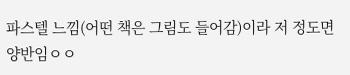파스텔 느낌(어떤 책은 그림도 들어감)이라 저 정도면 양반임ㅇㅇ